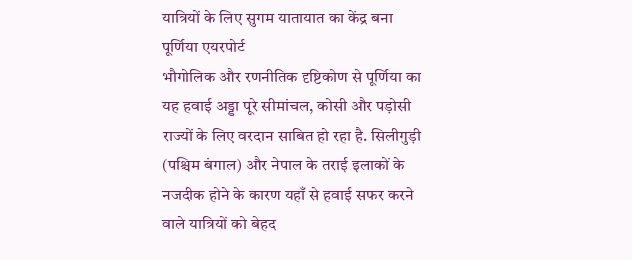यात्रियों के लिए सुगम यातायात का केंद्र बना पूर्णिया एयरपोर्ट
भौगोलिक और रणनीतिक दृष्टिकोण से पूर्णिया का यह हवाई अड्डा पूरे सीमांचल, कोसी और पड़ोसी राज्यों के लिए वरदान साबित हो रहा है. सिलीगुड़ी (पश्चिम बंगाल) और नेपाल के तराई इलाकों के नजदीक होने के कारण यहाँ से हवाई सफर करने वाले यात्रियों को बेहद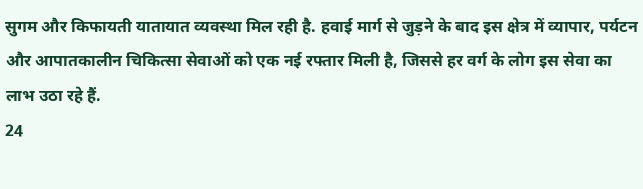सुगम और किफायती यातायात व्यवस्था मिल रही है. हवाई मार्ग से जुड़ने के बाद इस क्षेत्र में व्यापार, पर्यटन और आपातकालीन चिकित्सा सेवाओं को एक नई रफ्तार मिली है, जिससे हर वर्ग के लोग इस सेवा का लाभ उठा रहे हैं.
24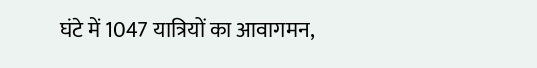घंटे में 1047 यात्रियों का आवागमन,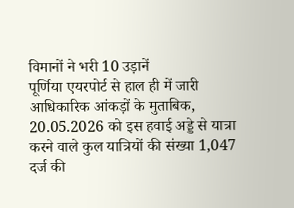विमानों ने भरी 10 उड़ानें
पूर्णिया एयरपोर्ट से हाल ही में जारी आधिकारिक आंकड़ों के मुताबिक, 20.05.2026 को इस हवाई अड्डे से यात्रा करने वाले कुल यात्रियों की संख्या 1,047 दर्ज की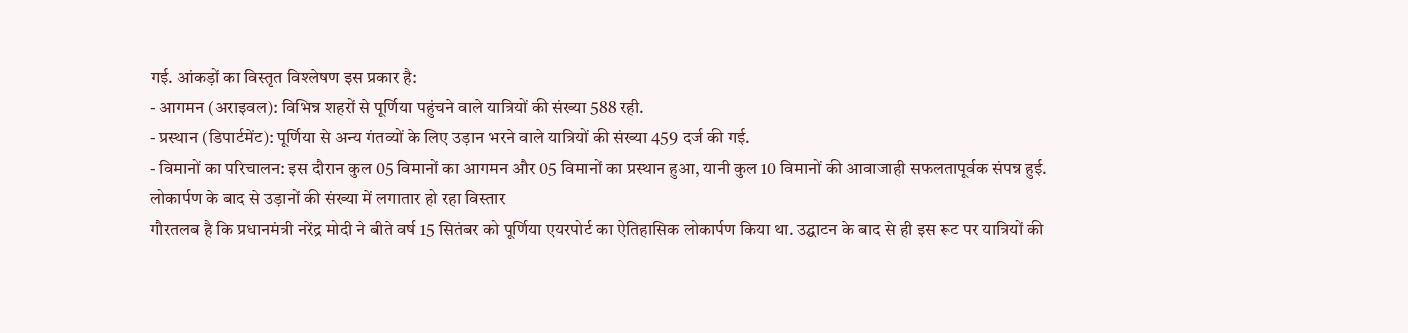गई. आंकड़ों का विस्तृत विश्लेषण इस प्रकार है:
- आगमन (अराइवल): विभिन्न शहरों से पूर्णिया पहुंचने वाले यात्रियों की संख्या 588 रही.
- प्रस्थान (डिपार्टमेंट): पूर्णिया से अन्य गंतव्यों के लिए उड़ान भरने वाले यात्रियों की संख्या 459 दर्ज की गई.
- विमानों का परिचालन: इस दौरान कुल 05 विमानों का आगमन और 05 विमानों का प्रस्थान हुआ, यानी कुल 10 विमानों की आवाजाही सफलतापूर्वक संपन्न हुई.
लोकार्पण के बाद से उड़ानों की संख्या में लगातार हो रहा विस्तार
गौरतलब है कि प्रधानमंत्री नरेंद्र मोदी ने बीते वर्ष 15 सितंबर को पूर्णिया एयरपोर्ट का ऐतिहासिक लोकार्पण किया था. उद्घाटन के बाद से ही इस रूट पर यात्रियों की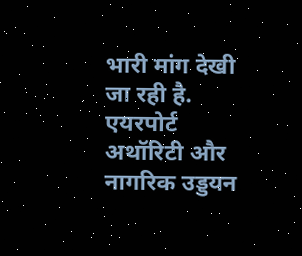भारी मांग देखी जा रही है. एयरपोर्ट अथॉरिटी और नागरिक उड्डयन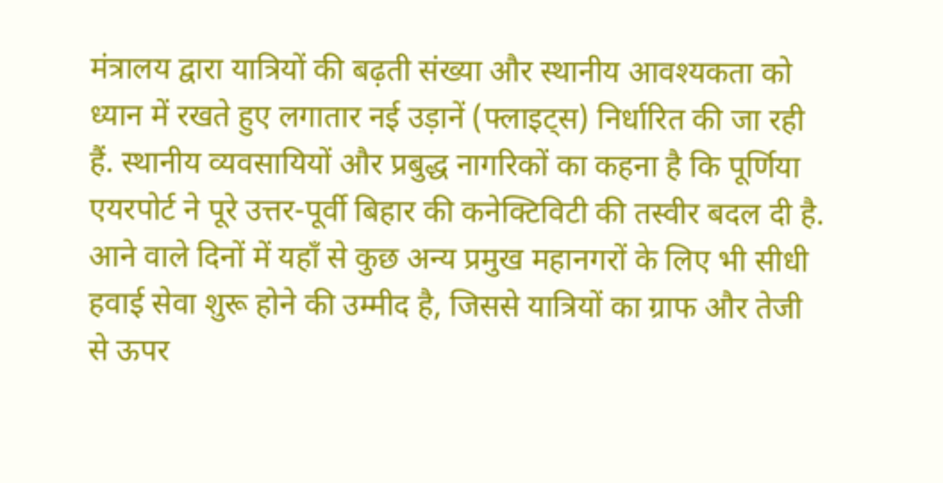मंत्रालय द्वारा यात्रियों की बढ़ती संख्या और स्थानीय आवश्यकता को ध्यान में रखते हुए लगातार नई उड़ानें (फ्लाइट्स) निर्धारित की जा रही हैं. स्थानीय व्यवसायियों और प्रबुद्ध नागरिकों का कहना है कि पूर्णिया एयरपोर्ट ने पूरे उत्तर-पूर्वी बिहार की कनेक्टिविटी की तस्वीर बदल दी है. आने वाले दिनों में यहाँ से कुछ अन्य प्रमुख महानगरों के लिए भी सीधी हवाई सेवा शुरू होने की उम्मीद है, जिससे यात्रियों का ग्राफ और तेजी से ऊपर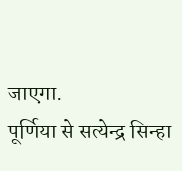जाएगा.
पूर्णिया से सत्येन्द्र सिन्हा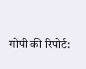गोपी की रिपोर्ट: